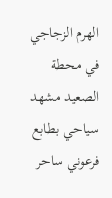الهرم الزجاجي في محطة الصعيد مشهد سياحي بطابع فرعوني ساحر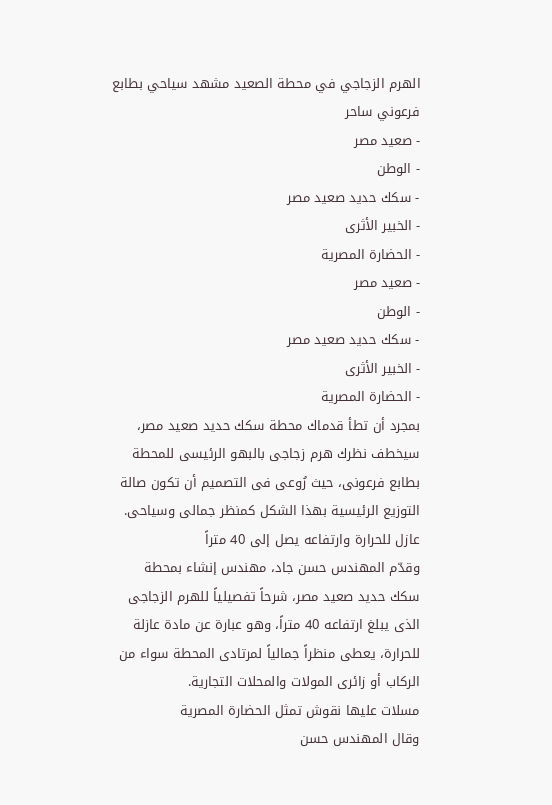الهرم الزجاجي في محطة الصعيد مشهد سياحي بطابع فرعوني ساحر
- صعيد مصر
- الوطن
- سكك حديد صعيد مصر
- الخبير الأثرى
- الحضارة المصرية
- صعيد مصر
- الوطن
- سكك حديد صعيد مصر
- الخبير الأثرى
- الحضارة المصرية
بمجرد أن تطأ قدماك محطة سكك حديد صعيد مصر، سيخطف نظرك هرم زجاجى بالبهو الرئيسى للمحطة بطابع فرعونى، حيث رُوعى فى التصميم أن تكون صالة التوزيع الرئيسية بهذا الشكل كمنظر جمالى وسياحى.
عازل للحرارة وارتفاعه يصل إلى 40 متراً
وقدّم المهندس حسن جاد، مهندس إنشاء بمحطة سكك حديد صعيد مصر، شرحاً تفصيلياً للهرم الزجاجى الذى يبلغ ارتفاعه 40 متراً، وهو عبارة عن مادة عازلة للحرارة، يعطى منظراً جمالياً لمرتادى المحطة سواء من الركاب أو زائرى المولات والمحلات التجارية.
مسلات عليها نقوش تمثل الحضارة المصرية
وقال المهندس حسن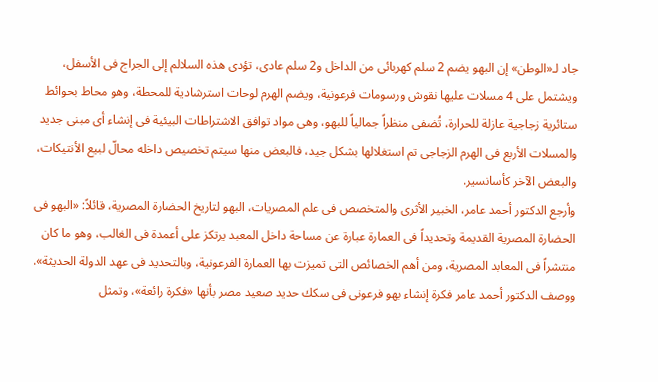جاد لـ«الوطن» إن البهو يضم 2 سلم كهربائى من الداخل و2 سلم عادى، تؤدى هذه السلالم إلى الجراج فى الأسفل، ويشتمل على 4 مسلات عليها نقوش ورسومات فرعونية، ويضم الهرم لوحات استرشادية للمحطة، وهو محاط بحوائط ستائرية زجاجية عازلة للحرارة، تُضفى منظراً جمالياً للبهو، وهى مواد توافق الاشتراطات البيئية فى إنشاء أى مبنى جديد والمسلات الأربع فى الهرم الزجاجى تم استغلالها بشكل جيد، فالبعض منها سيتم تخصيص داخله محالّ لبيع الأنتيكات، والبعض الآخر كأسانسير.
وأرجع الدكتور أحمد عامر، الخبير الأثرى والمتخصص فى علم المصريات، البهو لتاريخ الحضارة المصرية، قائلاً: «البهو فى الحضارة المصرية القديمة وتحديداً فى العمارة عبارة عن مساحة داخل المعبد يرتكز على أعمدة فى الغالب، وهو ما كان منتشراً فى المعابد المصرية، ومن أهم الخصائص التى تميزت بها العمارة الفرعونية، وبالتحديد فى عهد الدولة الحديثة».
ووصف الدكتور أحمد عامر فكرة إنشاء بهو فرعونى فى سكك حديد صعيد مصر بأنها «فكرة رائعة»، وتمثل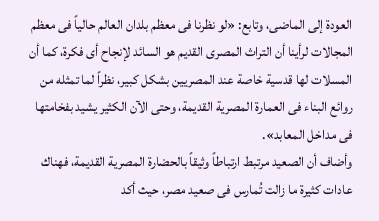العودة إلى الماضى، وتابع: «لو نظرنا فى معظم بلدان العالم حالياً فى معظم المجالات لرأينا أن التراث المصرى القديم هو السائد لإنجاح أى فكرة، كما أن المسلات لها قدسية خاصة عند المصريين بشكل كبير، نظراً لما تمثله من روائع البناء فى العمارة المصرية القديمة، وحتى الآن الكثير يشيد بفخامتها فى مداخل المعابد».
وأضاف أن الصعيد مرتبط ارتباطاً وثيقاً بالحضارة المصرية القديمة، فهناك عادات كثيرة ما زالت تُمارس فى صعيد مصر، حيث أكد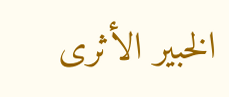الخبير الأثرى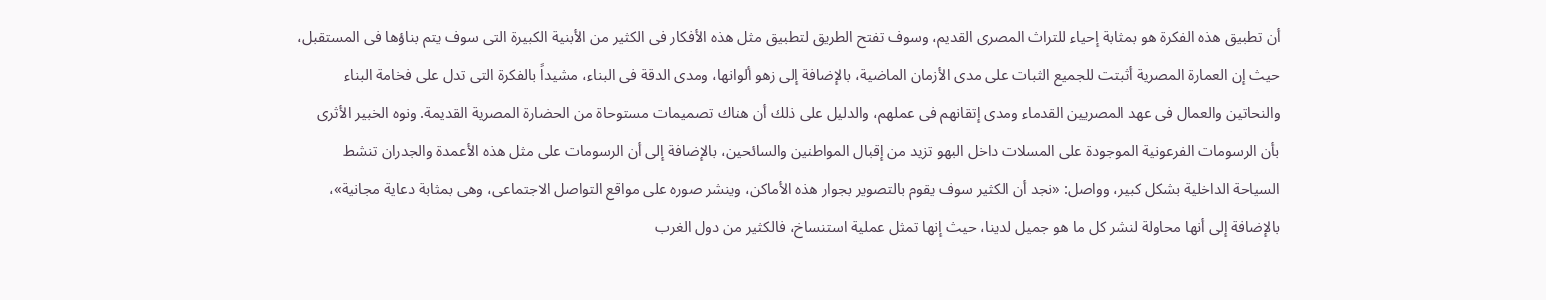أن تطبيق هذه الفكرة هو بمثابة إحياء للتراث المصرى القديم، وسوف تفتح الطريق لتطبيق مثل هذه الأفكار فى الكثير من الأبنية الكبيرة التى سوف يتم بناؤها فى المستقبل، حيث إن العمارة المصرية أثبتت للجميع الثبات على مدى الأزمان الماضية، بالإضافة إلى زهو ألوانها، ومدى الدقة فى البناء، مشيداً بالفكرة التى تدل على فخامة البناء والنحاتين والعمال فى عهد المصريين القدماء ومدى إتقانهم فى عملهم، والدليل على ذلك أن هناك تصميمات مستوحاة من الحضارة المصرية القديمة. ونوه الخبير الأثرى بأن الرسومات الفرعونية الموجودة على المسلات داخل البهو تزيد من إقبال المواطنين والسائحين، بالإضافة إلى أن الرسومات على مثل هذه الأعمدة والجدران تنشط السياحة الداخلية بشكل كبير، وواصل: «نجد أن الكثير سوف يقوم بالتصوير بجوار هذه الأماكن، وينشر صوره على مواقع التواصل الاجتماعى، وهى بمثابة دعاية مجانية»، بالإضافة إلى أنها محاولة لنشر كل ما هو جميل لدينا، حيث إنها تمثل عملية استنساخ، فالكثير من دول الغرب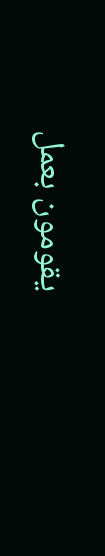يقومون بعمل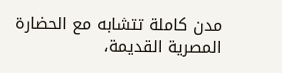مدن كاملة تتشابه مع الحضارة المصرية القديمة،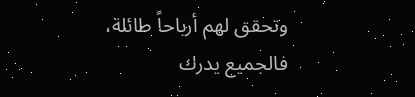وتحقق لهم أرباحاً طائلة، فالجميع يدرك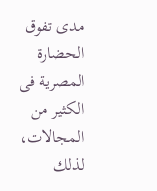مدى تفوق الحضارة المصرية فى الكثير من المجالات، لذلك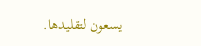يسعون لتقليدها.